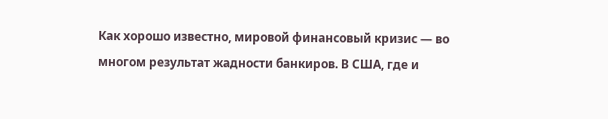Как хорошо известно, мировой финансовый кризис — во многом результат жадности банкиров. В США, где и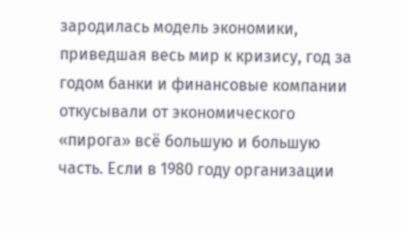зародилась модель экономики, приведшая весь мир к кризису, год за годом банки и финансовые компании откусывали от экономического «пирога» всё большую и большую часть. Если в 1980 году организации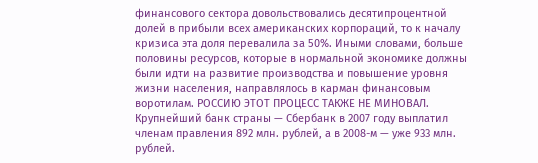финансового сектора довольствовались десятипроцентной долей в прибыли всех американских корпораций, то к началу кризиса эта доля перевалила за 50%. Иными словами, больше половины ресурсов, которые в нормальной экономике должны были идти на развитие производства и повышение уровня жизни населения, направлялось в карман финансовым воротилам. РОССИЮ ЭТОТ ПРОЦЕСС ТАКЖЕ НЕ МИНОВАЛ. Крупнейший банк страны — Сбербанк в 2007 году выплатил членам правления 892 млн. рублей, а в 2008-м — уже 933 млн. рублей.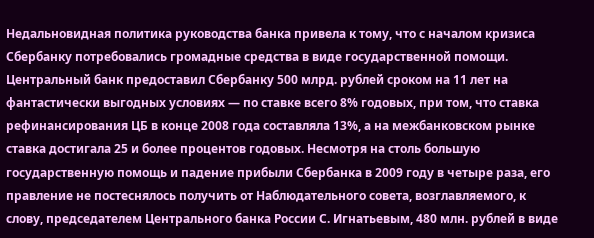Недальновидная политика руководства банка привела к тому, что с началом кризиса Сбербанку потребовались громадные средства в виде государственной помощи. Центральный банк предоставил Сбербанку 500 млрд. рублей сроком на 11 лет на фантастически выгодных условиях — по ставке всего 8% годовых, при том, что ставка рефинансирования ЦБ в конце 2008 года составляла 13%, а на межбанковском рынке ставка достигала 25 и более процентов годовых. Несмотря на столь большую государственную помощь и падение прибыли Сбербанка в 2009 году в четыре раза, его правление не постеснялось получить от Наблюдательного совета, возглавляемого, к слову, председателем Центрального банка России С. Игнатьевым, 480 млн. рублей в виде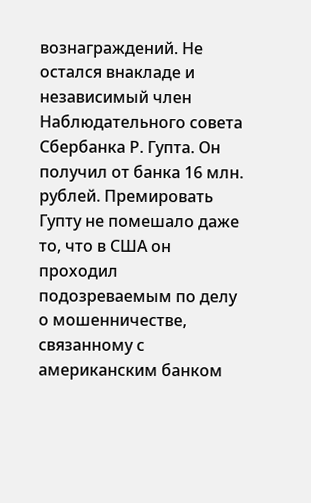вознаграждений. Не остался внакладе и независимый член Наблюдательного совета Сбербанка Р. Гупта. Он получил от банка 16 млн. рублей. Премировать Гупту не помешало даже то, что в США он проходил подозреваемым по делу о мошенничестве, связанному с американским банком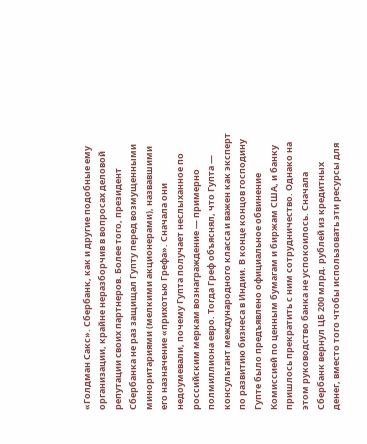«Голдман Сакс». Сбербанк, как и другие подобные ему организации, крайне неразборчив в вопросах деловой репутации своих партнеров. Более того, президент Сбербанка не раз защищал Гупту перед возмущенными миноритариями (мелкими акционерами), назвавшими его назначение «прихотью Грефа». Сначала они недоумевали, почему Гупта получает неслыханное по российским меркам вознаграждение — примерно полмиллиона евро. Тогда Греф объяснял, что Гупта — консультант международного класса и важен как эксперт по развитию бизнеса в Индии. В конце концов господину Гупте было предъявлено официальное обвинение Комиссией по ценным бумагам и биржам США, и банку пришлось прекратить с ним сотрудничество. Однако на этом руководство банка не успокоилось. Сначала Сбербанк вернул ЦБ 200 млрд. рублей из кредитных денег, вместо того чтобы использовать эти ресурсы для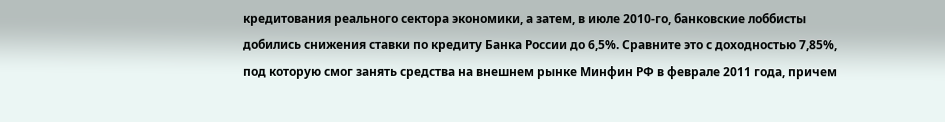кредитования реального сектора экономики, а затем, в июле 2010-го, банковские лоббисты добились снижения ставки по кредиту Банка России до 6,5%. Сравните это с доходностью 7,85%, под которую смог занять средства на внешнем рынке Минфин РФ в феврале 2011 года, причем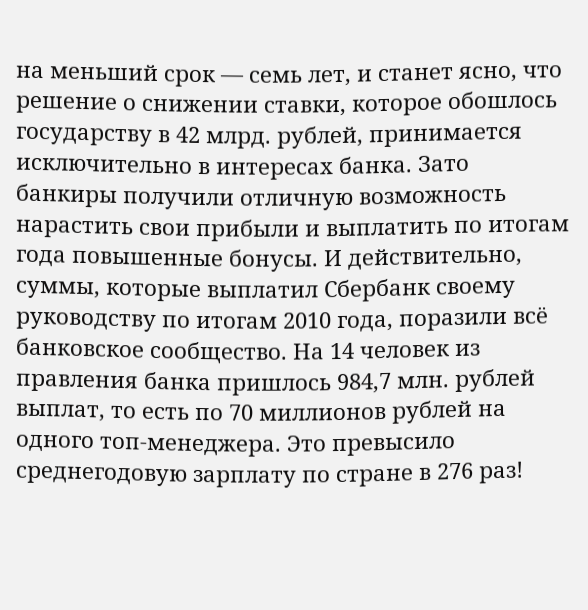на меньший срок — семь лет, и станет ясно, что решение о снижении ставки, которое обошлось государству в 42 млрд. рублей, принимается исключительно в интересах банка. Зато банкиры получили отличную возможность нарастить свои прибыли и выплатить по итогам года повышенные бонусы. И действительно, суммы, которые выплатил Сбербанк своему руководству по итогам 2010 года, поразили всё банковское сообщество. На 14 человек из правления банка пришлось 984,7 млн. рублей выплат, то есть по 70 миллионов рублей на одного топ-менеджера. Это превысило среднегодовую зарплату по стране в 276 раз!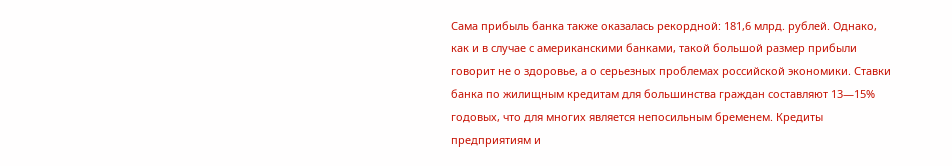Сама прибыль банка также оказалась рекордной: 181,6 млрд. рублей. Однако, как и в случае с американскими банками, такой большой размер прибыли говорит не о здоровье, а о серьезных проблемах российской экономики. Ставки банка по жилищным кредитам для большинства граждан составляют 13—15% годовых, что для многих является непосильным бременем. Кредиты предприятиям и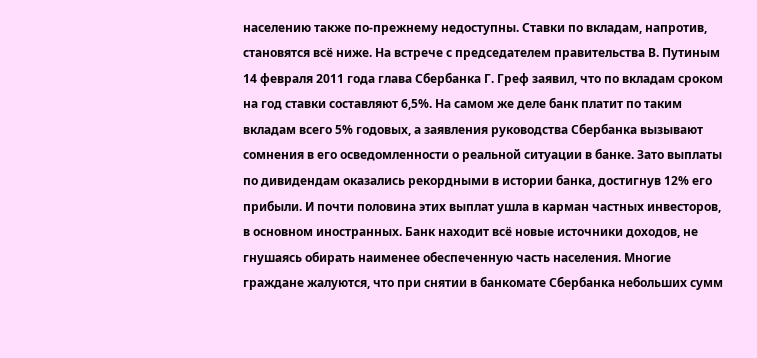населению также по-прежнему недоступны. Ставки по вкладам, напротив, становятся всё ниже. На встрече с председателем правительства В. Путиным 14 февраля 2011 года глава Сбербанка Г. Греф заявил, что по вкладам сроком на год ставки составляют 6,5%. На самом же деле банк платит по таким вкладам всего 5% годовых, а заявления руководства Сбербанка вызывают сомнения в его осведомленности о реальной ситуации в банке. Зато выплаты по дивидендам оказались рекордными в истории банка, достигнув 12% его прибыли. И почти половина этих выплат ушла в карман частных инвесторов, в основном иностранных. Банк находит всё новые источники доходов, не гнушаясь обирать наименее обеспеченную часть населения. Многие граждане жалуются, что при снятии в банкомате Сбербанка небольших сумм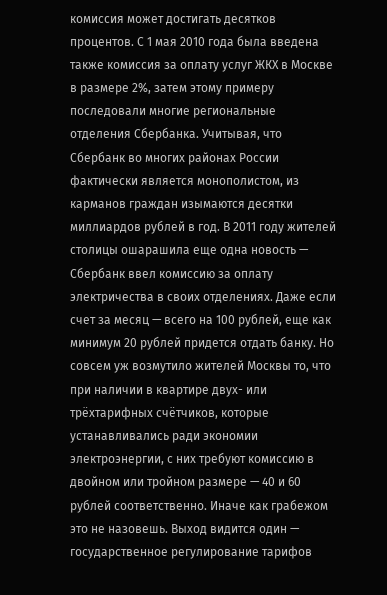комиссия может достигать десятков процентов. С 1 мая 2010 года была введена также комиссия за оплату услуг ЖКХ в Москве в размере 2%, затем этому примеру последовали многие региональные отделения Сбербанка. Учитывая, что Сбербанк во многих районах России фактически является монополистом, из карманов граждан изымаются десятки миллиардов рублей в год. В 2011 году жителей столицы ошарашила еще одна новость — Сбербанк ввел комиссию за оплату электричества в своих отделениях. Даже если счет за месяц — всего на 100 рублей, еще как минимум 20 рублей придется отдать банку. Но совсем уж возмутило жителей Москвы то, что при наличии в квартире двух- или трёхтарифных счётчиков, которые устанавливались ради экономии электроэнергии, с них требуют комиссию в двойном или тройном размере — 40 и 60 рублей соответственно. Иначе как грабежом это не назовешь. Выход видится один — государственное регулирование тарифов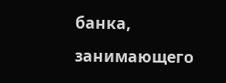банка, занимающего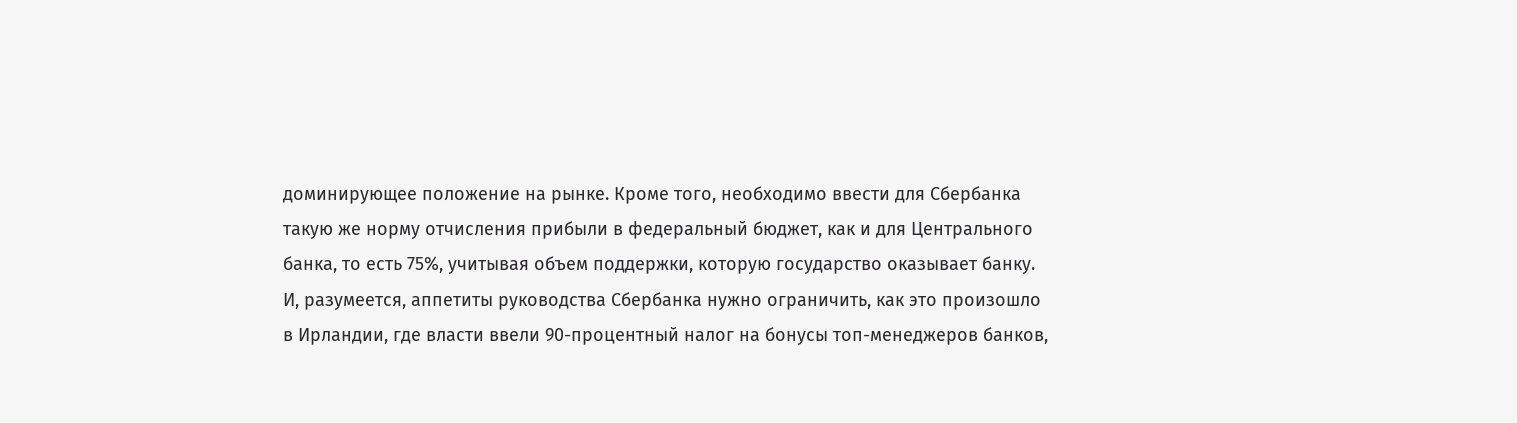доминирующее положение на рынке. Кроме того, необходимо ввести для Сбербанка такую же норму отчисления прибыли в федеральный бюджет, как и для Центрального банка, то есть 75%, учитывая объем поддержки, которую государство оказывает банку. И, разумеется, аппетиты руководства Сбербанка нужно ограничить, как это произошло в Ирландии, где власти ввели 90-процентный налог на бонусы топ-менеджеров банков,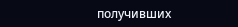получивших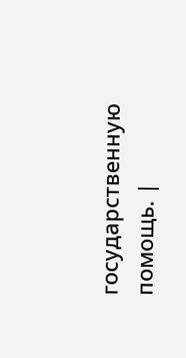государственную помощь. |